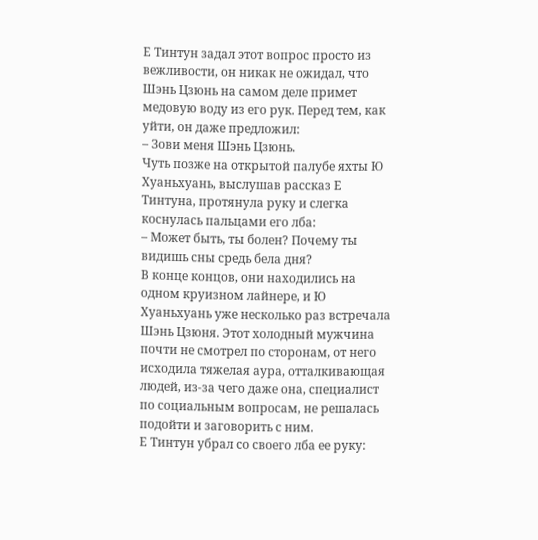Е Тинтун задал этот вопрос просто из вежливости, он никак не ожидал, что Шэнь Цзюнь на самом деле примет медовую воду из его рук. Перед тем, как уйти, он даже предложил:
– Зови меня Шэнь Цзюнь.
Чуть позже на открытой палубе яхты Ю Хуаньхуань, выслушав рассказ Е Тинтуна, протянула руку и слегка коснулась пальцами его лба:
– Может быть, ты болен? Почему ты видишь сны средь бела дня?
В конце концов, они находились на одном круизном лайнере, и Ю Хуаньхуань уже несколько раз встречала Шэнь Цзюня. Этот холодный мужчина почти не смотрел по сторонам, от него исходила тяжелая аура, отталкивающая людей, из-за чего даже она, специалист по социальным вопросам, не решалась подойти и заговорить с ним.
Е Тинтун убрал со своего лба ее руку: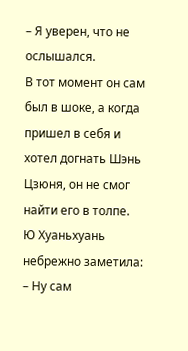– Я уверен, что не ослышался.
В тот момент он сам был в шоке, а когда пришел в себя и хотел догнать Шэнь Цзюня, он не смог найти его в толпе.
Ю Хуаньхуань небрежно заметила:
– Ну сам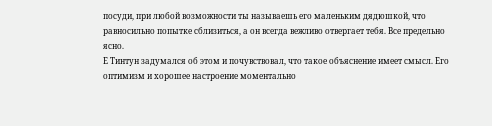посуди, при любой возможности ты называешь его маленьким дядюшкой, что равносильно попытке сблизиться, а он всегда вежливо отвергает тебя. Все предельно ясно.
Е Тинтун задумался об этом и почувствовал, что такое объяснение имеет смысл. Его оптимизм и хорошее настроение моментально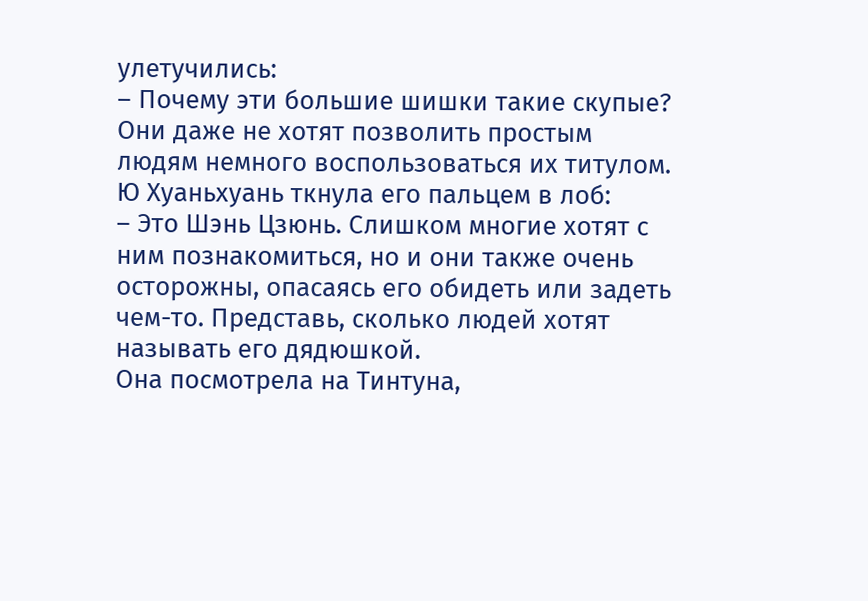улетучились:
– Почему эти большие шишки такие скупые? Они даже не хотят позволить простым людям немного воспользоваться их титулом.
Ю Хуаньхуань ткнула его пальцем в лоб:
– Это Шэнь Цзюнь. Слишком многие хотят с ним познакомиться, но и они также очень осторожны, опасаясь его обидеть или задеть чем-то. Представь, сколько людей хотят называть его дядюшкой.
Она посмотрела на Тинтуна,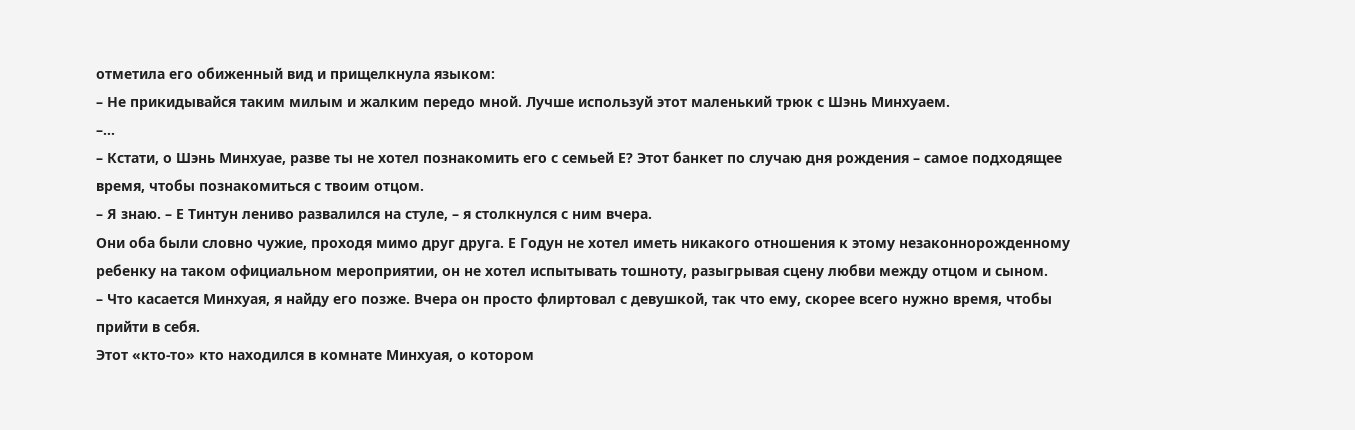отметила его обиженный вид и прищелкнула языком:
– Не прикидывайся таким милым и жалким передо мной. Лучше используй этот маленький трюк с Шэнь Минхуаем.
–...
– Кстати, о Шэнь Минхуае, разве ты не хотел познакомить его с семьей Е? Этот банкет по случаю дня рождения – самое подходящее время, чтобы познакомиться с твоим отцом.
– Я знаю. – Е Тинтун лениво развалился на стуле, – я столкнулся с ним вчера.
Они оба были словно чужие, проходя мимо друг друга. Е Годун не хотел иметь никакого отношения к этому незаконнорожденному ребенку на таком официальном мероприятии, он не хотел испытывать тошноту, разыгрывая сцену любви между отцом и сыном.
– Что касается Минхуая, я найду его позже. Вчера он просто флиртовал с девушкой, так что ему, скорее всего нужно время, чтобы прийти в себя.
Этот «кто-то» кто находился в комнате Минхуая, о котором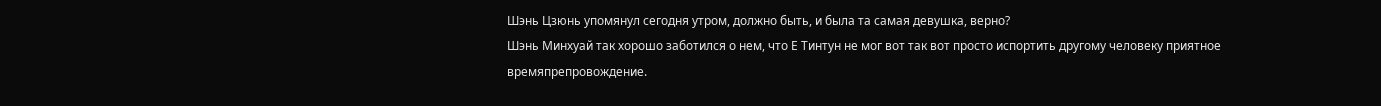Шэнь Цзюнь упомянул сегодня утром, должно быть, и была та самая девушка, верно?
Шэнь Минхуай так хорошо заботился о нем, что Е Тинтун не мог вот так вот просто испортить другому человеку приятное времяпрепровождение.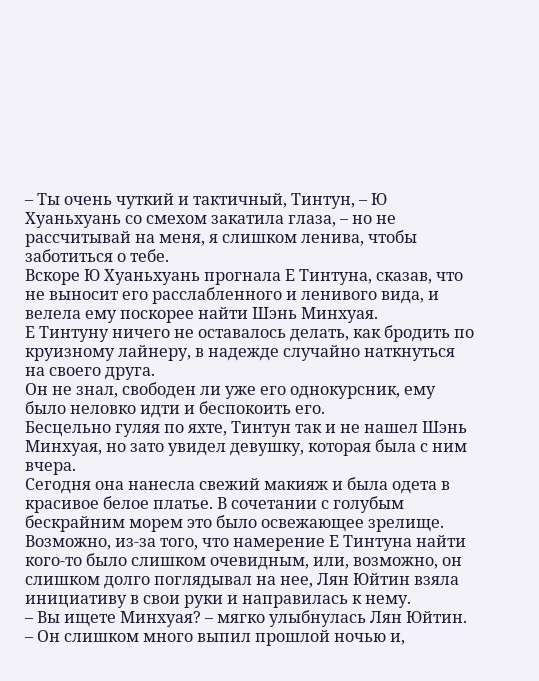– Ты очень чуткий и тактичный, Тинтун, – Ю Хуаньхуань со смехом закатила глаза, – но не рассчитывай на меня, я слишком ленива, чтобы заботиться о тебе.
Вскоре Ю Хуаньхуань прогнала Е Тинтуна, сказав, что не выносит его расслабленного и ленивого вида, и велела ему поскорее найти Шэнь Минхуая.
Е Тинтуну ничего не оставалось делать, как бродить по круизному лайнеру, в надежде случайно наткнуться на своего друга.
Он не знал, свободен ли уже его однокурсник, ему было неловко идти и беспокоить его.
Бесцельно гуляя по яхте, Тинтун так и не нашел Шэнь Минхуая, но зато увидел девушку, которая была с ним вчера.
Сегодня она нанесла свежий макияж и была одета в красивое белое платье. В сочетании с голубым бескрайним морем это было освежающее зрелище.
Возможно, из-за того, что намерение Е Тинтуна найти кого-то было слишком очевидным, или, возможно, он слишком долго поглядывал на нее, Лян Юйтин взяла инициативу в свои руки и направилась к нему.
– Вы ищете Минхуая? – мягко улыбнулась Лян Юйтин. – Он слишком много выпил прошлой ночью и,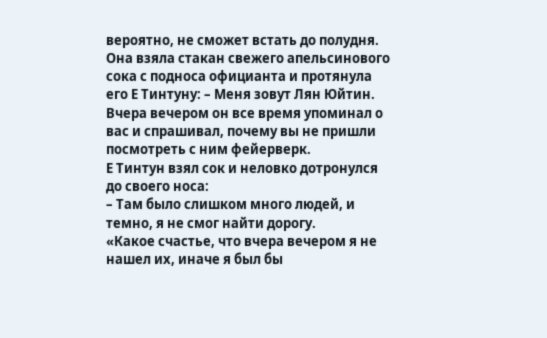вероятно, не сможет встать до полудня.
Она взяла стакан свежего апельсинового сока с подноса официанта и протянула его Е Тинтуну: – Меня зовут Лян Юйтин. Вчера вечером он все время упоминал о вас и спрашивал, почему вы не пришли посмотреть с ним фейерверк.
Е Тинтун взял сок и неловко дотронулся до своего носа:
– Там было слишком много людей, и темно, я не смог найти дорогу.
«Какое счастье, что вчера вечером я не нашел их, иначе я был бы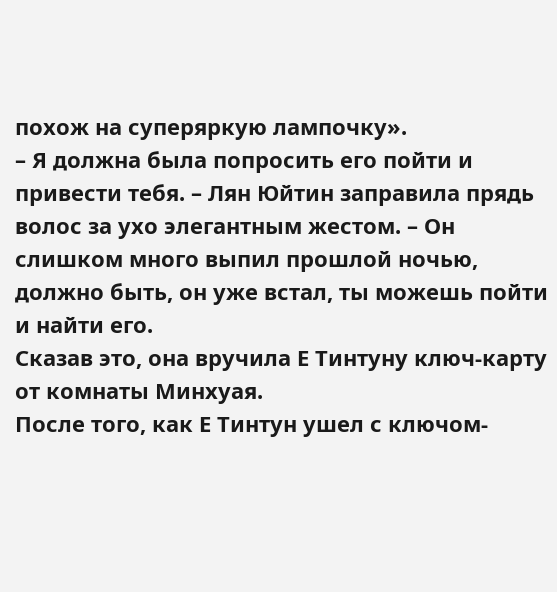похож на суперяркую лампочку».
– Я должна была попросить его пойти и привести тебя. – Лян Юйтин заправила прядь волос за ухо элегантным жестом. – Он слишком много выпил прошлой ночью, должно быть, он уже встал, ты можешь пойти и найти его.
Сказав это, она вручила Е Тинтуну ключ-карту от комнаты Минхуая.
После того, как Е Тинтун ушел с ключом-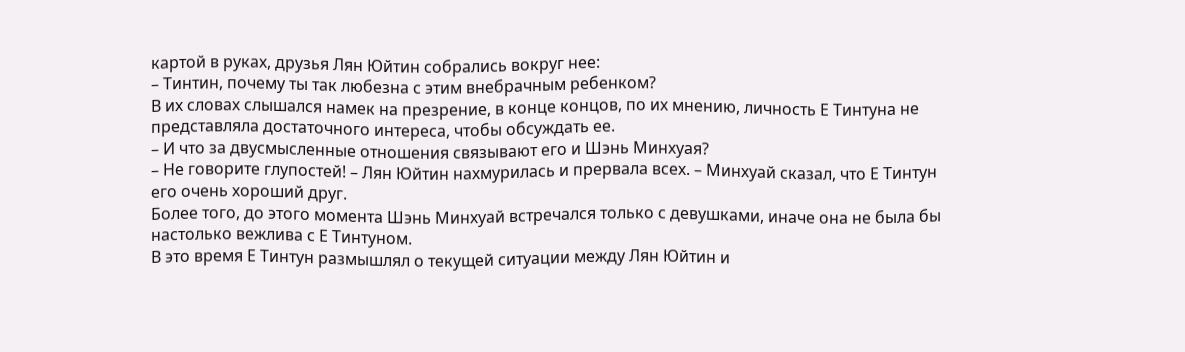картой в руках, друзья Лян Юйтин собрались вокруг нее:
– Тинтин, почему ты так любезна с этим внебрачным ребенком?
В их словах слышался намек на презрение, в конце концов, по их мнению, личность Е Тинтуна не представляла достаточного интереса, чтобы обсуждать ее.
– И что за двусмысленные отношения связывают его и Шэнь Минхуая?
– Не говорите глупостей! – Лян Юйтин нахмурилась и прервала всех. – Минхуай сказал, что Е Тинтун его очень хороший друг.
Более того, до этого момента Шэнь Минхуай встречался только с девушками, иначе она не была бы настолько вежлива с Е Тинтуном.
В это время Е Тинтун размышлял о текущей ситуации между Лян Юйтин и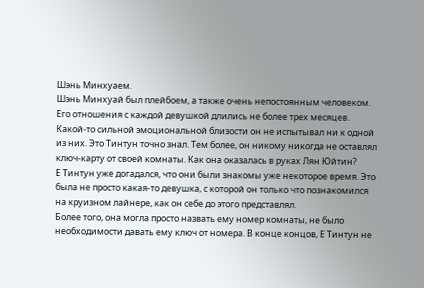Шэнь Минхуаем.
Шэнь Минхуай был плейбоем, а также очень непостоянным человеком. Его отношения с каждой девушкой длились не более трех месяцев. Какой-то сильной эмоциональной близости он не испытывал ни к одной из них. Это Тинтун точно знал. Тем более, он никому никогда не оставлял ключ-карту от своей комнаты. Как она оказалась в руках Лян Юйтин?
Е Тинтун уже догадался, что они были знакомы уже некоторое время. Это была не просто какая-то девушка, с которой он только что познакомился на круизном лайнере, как он себе до этого представлял.
Более того, она могла просто назвать ему номер комнаты, не было необходимости давать ему ключ от номера. В конце концов, Е Тинтун не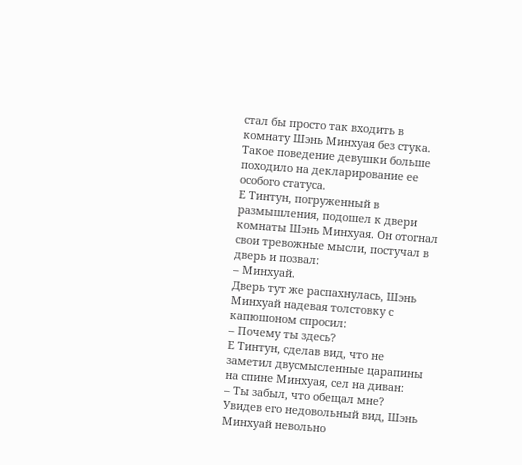стал бы просто так входить в комнату Шэнь Минхуая без стука.
Такое поведение девушки больше походило на декларирование ее особого статуса.
Е Тинтун, погруженный в размышления, подошел к двери комнаты Шэнь Минхуая. Он отогнал свои тревожные мысли, постучал в дверь и позвал:
– Минхуай.
Дверь тут же распахнулась, Шэнь Минхуай надевая толстовку с капюшоном спросил:
– Почему ты здесь?
Е Тинтун, сделав вид, что не заметил двусмысленные царапины на спине Минхуая, сел на диван:
– Ты забыл, что обещал мне?
Увидев его недовольный вид, Шэнь Минхуай невольно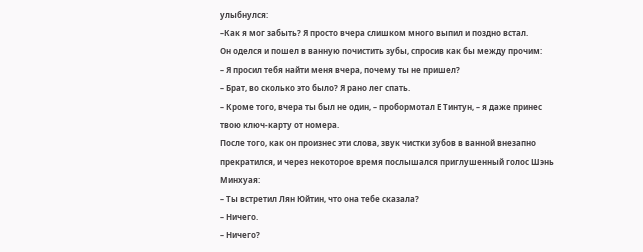улыбнулся:
–Как я мог забыть? Я просто вчера слишком много выпил и поздно встал.
Он оделся и пошел в ванную почистить зубы, спросив как бы между прочим:
– Я просил тебя найти меня вчера, почему ты не пришел?
– Брат, во сколько это было? Я рано лег спать.
– Кроме того, вчера ты был не один, – пробормотал Е Тинтун, – я даже принес твою ключ-карту от номера.
После того, как он произнес эти слова, звук чистки зубов в ванной внезапно прекратился, и через некоторое время послышался приглушенный голос Шэнь Минхуая:
– Ты встретил Лян Юйтин, что она тебе сказала?
– Ничего.
– Ничего?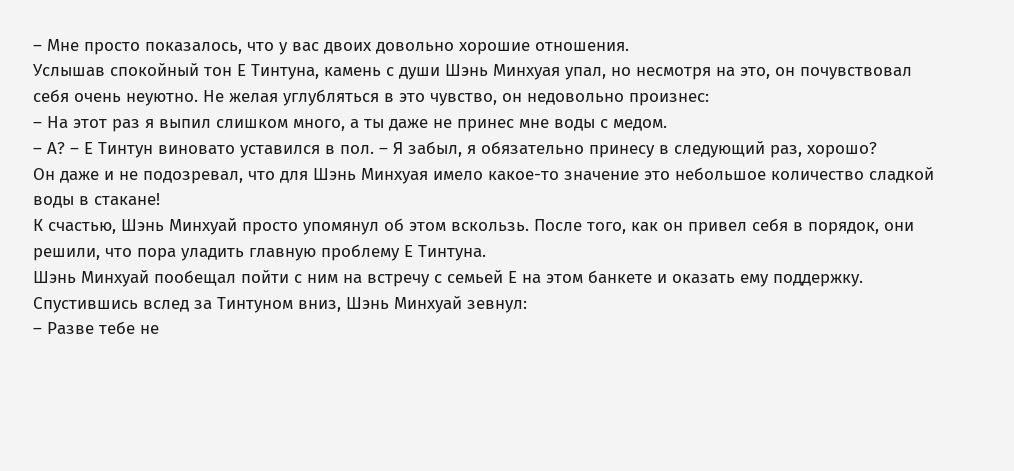– Мне просто показалось, что у вас двоих довольно хорошие отношения.
Услышав спокойный тон Е Тинтуна, камень с души Шэнь Минхуая упал, но несмотря на это, он почувствовал себя очень неуютно. Не желая углубляться в это чувство, он недовольно произнес:
– На этот раз я выпил слишком много, а ты даже не принес мне воды с медом.
– А? – Е Тинтун виновато уставился в пол. – Я забыл, я обязательно принесу в следующий раз, хорошо?
Он даже и не подозревал, что для Шэнь Минхуая имело какое-то значение это небольшое количество сладкой воды в стакане!
К счастью, Шэнь Минхуай просто упомянул об этом вскользь. После того, как он привел себя в порядок, они решили, что пора уладить главную проблему Е Тинтуна.
Шэнь Минхуай пообещал пойти с ним на встречу с семьей Е на этом банкете и оказать ему поддержку.
Спустившись вслед за Тинтуном вниз, Шэнь Минхуай зевнул:
– Разве тебе не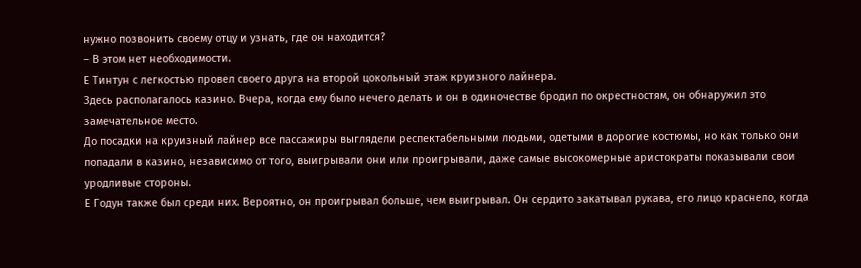нужно позвонить своему отцу и узнать, где он находится?
– В этом нет необходимости.
Е Тинтун с легкостью провел своего друга на второй цокольный этаж круизного лайнера.
Здесь располагалось казино. Вчера, когда ему было нечего делать и он в одиночестве бродил по окрестностям, он обнаружил это замечательное место.
До посадки на круизный лайнер все пассажиры выглядели респектабельными людьми, одетыми в дорогие костюмы, но как только они попадали в казино, независимо от того, выигрывали они или проигрывали, даже самые высокомерные аристократы показывали свои уродливые стороны.
Е Годун также был среди них. Вероятно, он проигрывал больше, чем выигрывал. Он сердито закатывал рукава, его лицо краснело, когда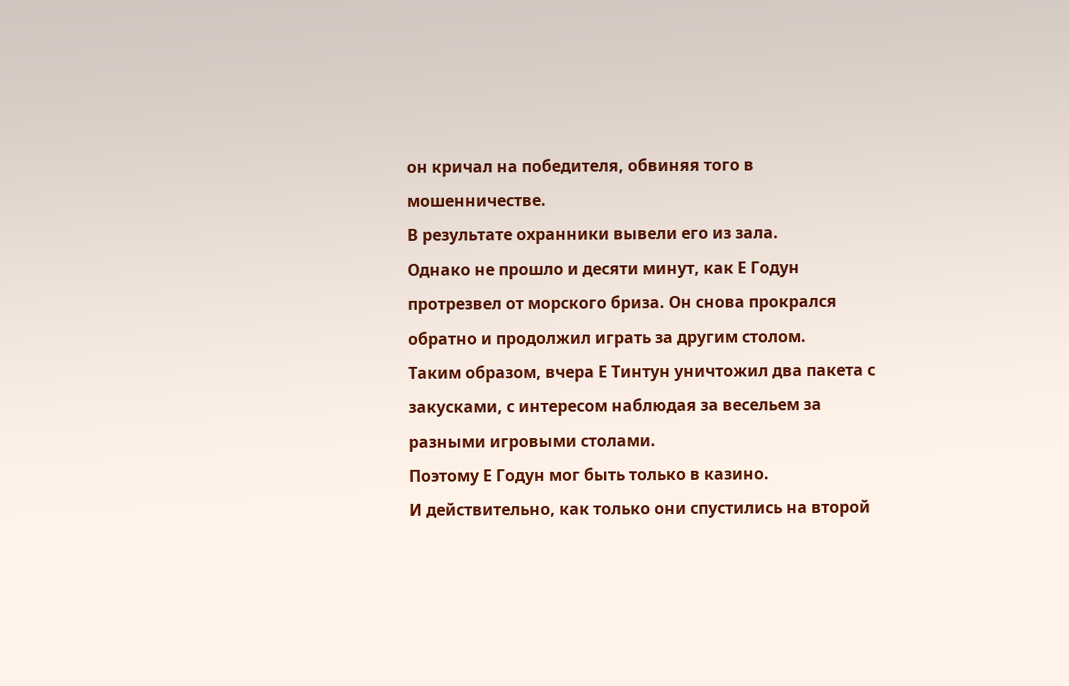он кричал на победителя, обвиняя того в мошенничестве.
В результате охранники вывели его из зала.
Однако не прошло и десяти минут, как Е Годун протрезвел от морского бриза. Он снова прокрался обратно и продолжил играть за другим столом.
Таким образом, вчера Е Тинтун уничтожил два пакета с закусками, с интересом наблюдая за весельем за разными игровыми столами.
Поэтому Е Годун мог быть только в казино.
И действительно, как только они спустились на второй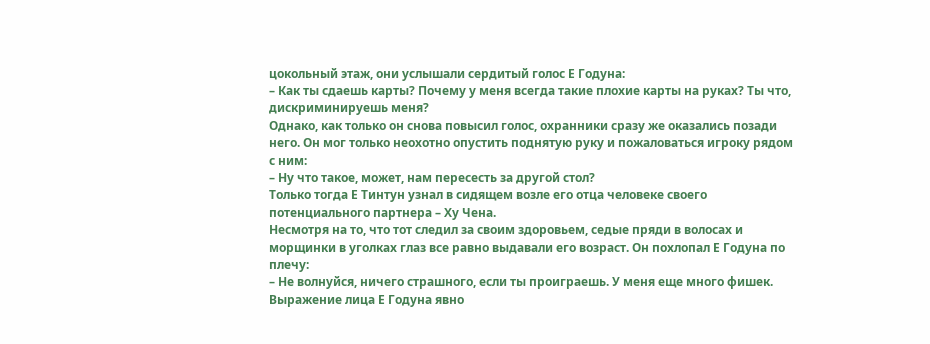цокольный этаж, они услышали сердитый голос Е Годуна:
– Как ты сдаешь карты? Почему у меня всегда такие плохие карты на руках? Ты что, дискриминируешь меня?
Однако, как только он снова повысил голос, охранники сразу же оказались позади него. Он мог только неохотно опустить поднятую руку и пожаловаться игроку рядом с ним:
– Ну что такое, может, нам пересесть за другой стол?
Только тогда Е Тинтун узнал в сидящем возле его отца человеке своего потенциального партнера – Ху Чена.
Несмотря на то, что тот следил за своим здоровьем, седые пряди в волосах и морщинки в уголках глаз все равно выдавали его возраст. Он похлопал Е Годуна по плечу:
– Не волнуйся, ничего страшного, если ты проиграешь. У меня еще много фишек.
Выражение лица Е Годуна явно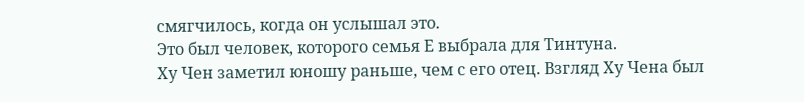смягчилось, когда он услышал это.
Это был человек, которого семья Е выбрала для Тинтуна.
Ху Чен заметил юношу раньше, чем с его отец. Взгляд Ху Чена был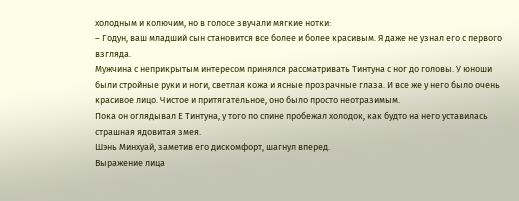холодным и колючим, но в голосе звучали мягкие нотки:
– Годун, ваш младший сын становится все более и более красивым. Я даже не узнал его с первого взгляда.
Мужчина с неприкрытым интересом принялся рассматривать Тинтуна с ног до головы. У юноши были стройные руки и ноги, светлая кожа и ясные прозрачные глаза. И все же у него было очень красивое лицо. Чистое и притягательное, оно было просто неотразимым.
Пока он оглядывал Е Тинтуна, у того по спине пробежал холодок, как будто на него уставилась страшная ядовитая змея.
Шэнь Минхуай, заметив его дискомфорт, шагнул вперед.
Выражение лица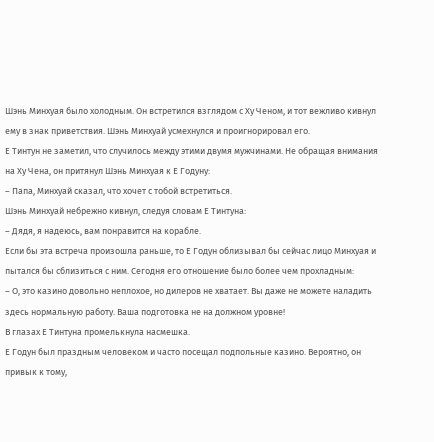Шэнь Минхуая было холодным. Он встретился взглядом с Ху Ченом, и тот вежливо кивнул ему в знак приветствия. Шэнь Минхуай усмехнулся и проигнорировал его.
Е Тинтун не заметил, что случилось между этими двумя мужчинами. Не обращая внимания на Ху Чена, он притянул Шэнь Минхуая к Е Годуну:
– Папа, Минхуай сказал, что хочет с тобой встретиться.
Шэнь Минхуай небрежно кивнул, следуя словам Е Тинтуна:
– Дядя, я надеюсь, вам понравится на корабле.
Если бы эта встреча произошла раньше, то Е Годун облизывал бы сейчас лицо Минхуая и пытался бы сблизиться с ним. Сегодня его отношение было более чем прохладным:
– О, это казино довольно неплохое, но дилеров не хватает. Вы даже не можете наладить здесь нормальную работу. Ваша подготовка не на должном уровне!
В глазах Е Тинтуна промелькнула насмешка.
Е Годун был праздным человеком и часто посещал подпольные казино. Вероятно, он привык к тому,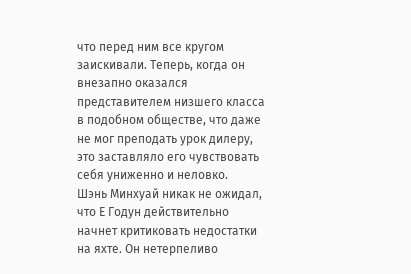что перед ним все кругом заискивали. Теперь, когда он внезапно оказался представителем низшего класса в подобном обществе, что даже не мог преподать урок дилеру, это заставляло его чувствовать себя униженно и неловко.
Шэнь Минхуай никак не ожидал, что Е Годун действительно начнет критиковать недостатки на яхте. Он нетерпеливо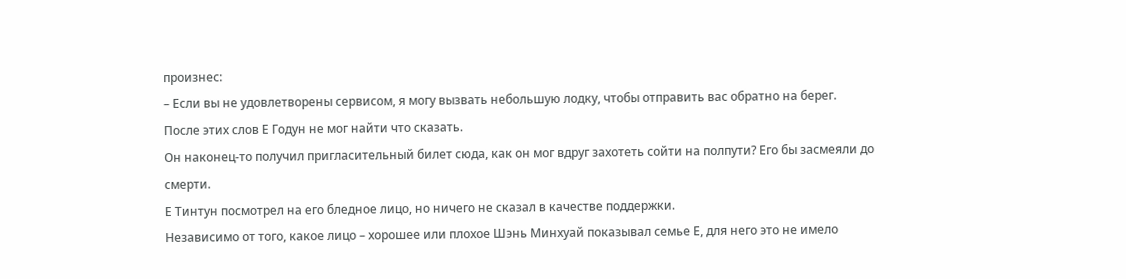произнес:
– Если вы не удовлетворены сервисом, я могу вызвать небольшую лодку, чтобы отправить вас обратно на берег.
После этих слов Е Годун не мог найти что сказать.
Он наконец-то получил пригласительный билет сюда, как он мог вдруг захотеть сойти на полпути? Его бы засмеяли до смерти.
Е Тинтун посмотрел на его бледное лицо, но ничего не сказал в качестве поддержки.
Независимо от того, какое лицо – хорошее или плохое Шэнь Минхуай показывал семье Е, для него это не имело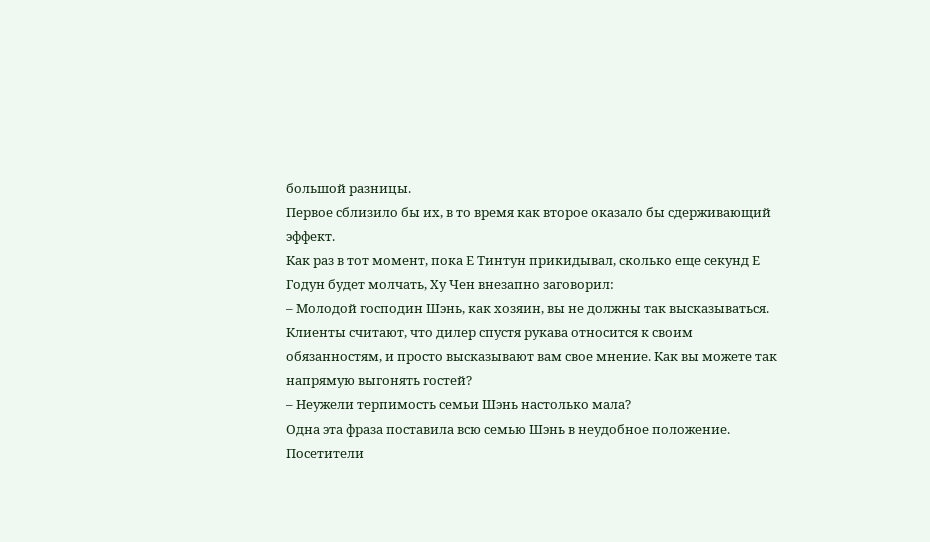большой разницы.
Первое сблизило бы их, в то время как второе оказало бы сдерживающий эффект.
Как раз в тот момент, пока Е Тинтун прикидывал, сколько еще секунд Е Годун будет молчать, Ху Чен внезапно заговорил:
– Молодой господин Шэнь, как хозяин, вы не должны так высказываться. Клиенты считают, что дилер спустя рукава относится к своим обязанностям, и просто высказывают вам свое мнение. Как вы можете так напрямую выгонять гостей?
– Неужели терпимость семьи Шэнь настолько мала?
Одна эта фраза поставила всю семью Шэнь в неудобное положение.
Посетители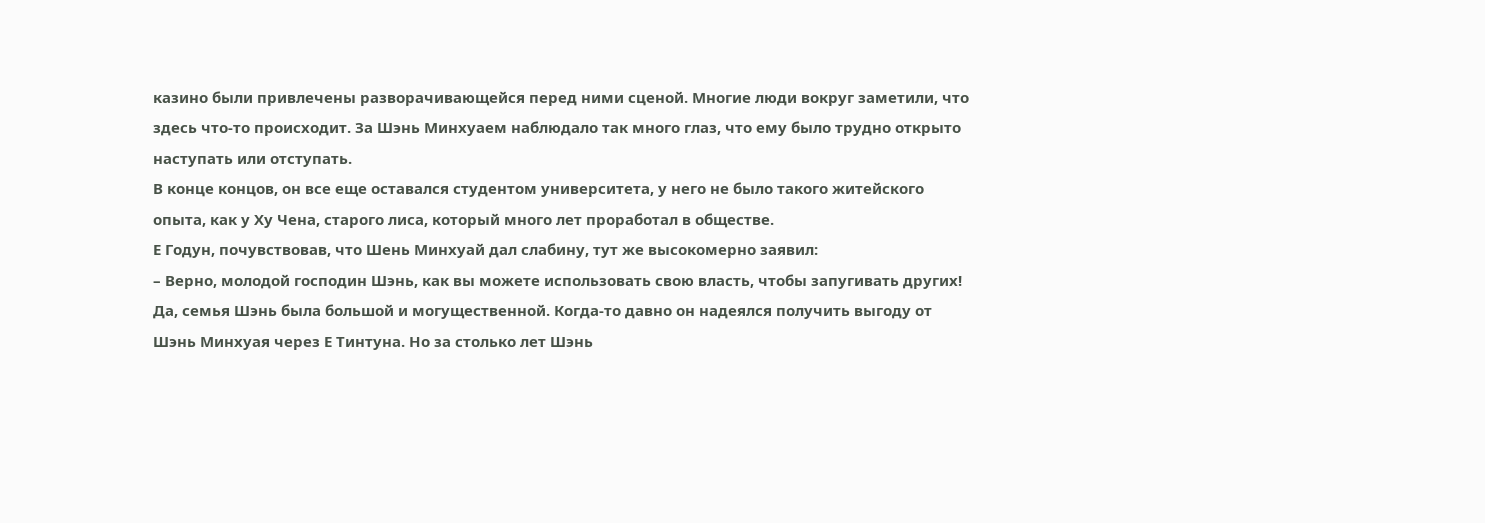казино были привлечены разворачивающейся перед ними сценой. Многие люди вокруг заметили, что здесь что-то происходит. За Шэнь Минхуаем наблюдало так много глаз, что ему было трудно открыто наступать или отступать.
В конце концов, он все еще оставался студентом университета, у него не было такого житейского опыта, как у Ху Чена, старого лиса, который много лет проработал в обществе.
Е Годун, почувствовав, что Шень Минхуай дал слабину, тут же высокомерно заявил:
– Верно, молодой господин Шэнь, как вы можете использовать свою власть, чтобы запугивать других!
Да, семья Шэнь была большой и могущественной. Когда-то давно он надеялся получить выгоду от Шэнь Минхуая через Е Тинтуна. Но за столько лет Шэнь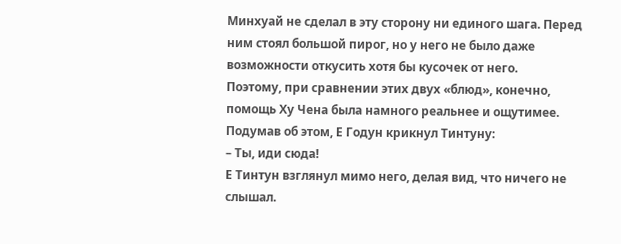Минхуай не сделал в эту сторону ни единого шага. Перед ним стоял большой пирог, но у него не было даже возможности откусить хотя бы кусочек от него.
Поэтому, при сравнении этих двух «блюд», конечно, помощь Ху Чена была намного реальнее и ощутимее.
Подумав об этом, Е Годун крикнул Тинтуну:
– Ты, иди сюда!
Е Тинтун взглянул мимо него, делая вид, что ничего не слышал.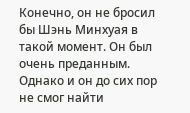Конечно, он не бросил бы Шэнь Минхуая в такой момент. Он был очень преданным.
Однако и он до сих пор не смог найти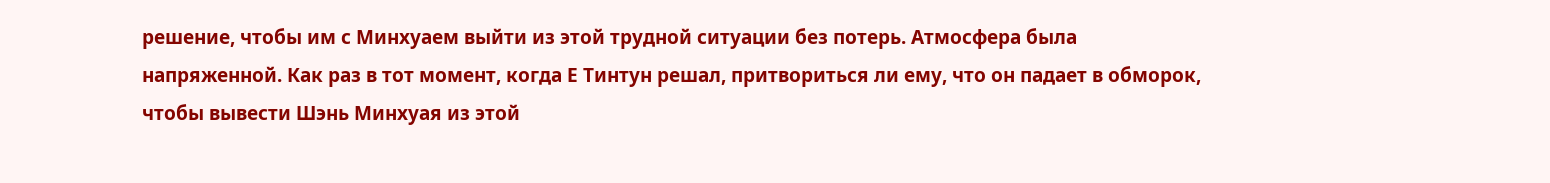решение, чтобы им с Минхуаем выйти из этой трудной ситуации без потерь. Атмосфера была напряженной. Как раз в тот момент, когда Е Тинтун решал, притвориться ли ему, что он падает в обморок, чтобы вывести Шэнь Минхуая из этой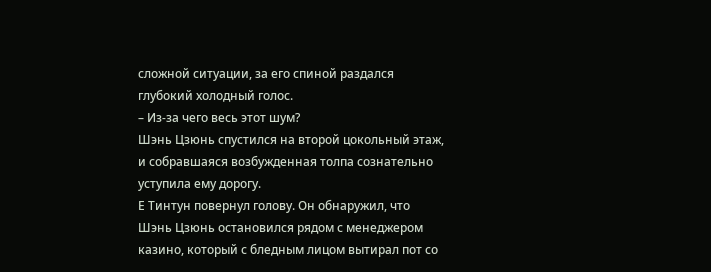сложной ситуации, за его спиной раздался глубокий холодный голос.
– Из-за чего весь этот шум?
Шэнь Цзюнь спустился на второй цокольный этаж, и собравшаяся возбужденная толпа сознательно уступила ему дорогу.
Е Тинтун повернул голову. Он обнаружил, что Шэнь Цзюнь остановился рядом с менеджером казино, который с бледным лицом вытирал пот со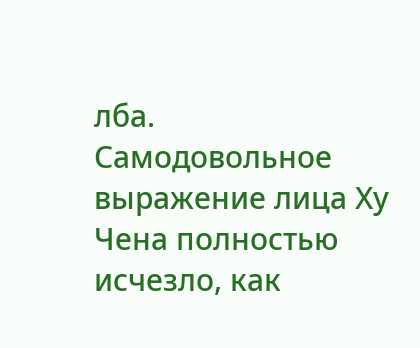лба.
Самодовольное выражение лица Ху Чена полностью исчезло, как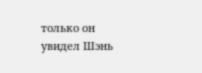только он увидел Шэнь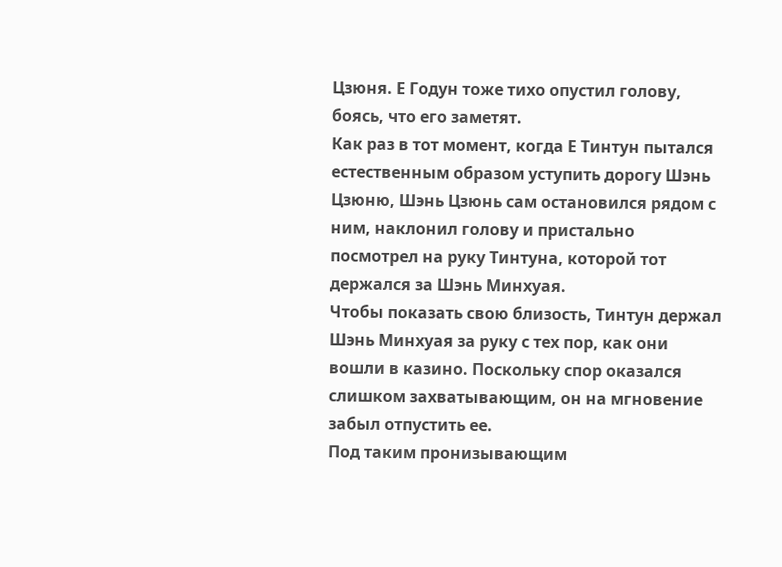Цзюня. Е Годун тоже тихо опустил голову, боясь, что его заметят.
Как раз в тот момент, когда Е Тинтун пытался естественным образом уступить дорогу Шэнь Цзюню, Шэнь Цзюнь сам остановился рядом с ним, наклонил голову и пристально посмотрел на руку Тинтуна, которой тот держался за Шэнь Минхуая.
Чтобы показать свою близость, Тинтун держал Шэнь Минхуая за руку с тех пор, как они вошли в казино. Поскольку спор оказался слишком захватывающим, он на мгновение забыл отпустить ее.
Под таким пронизывающим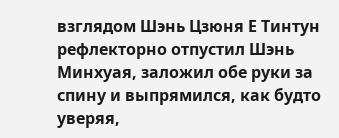взглядом Шэнь Цзюня Е Тинтун рефлекторно отпустил Шэнь Минхуая, заложил обе руки за спину и выпрямился, как будто уверяя,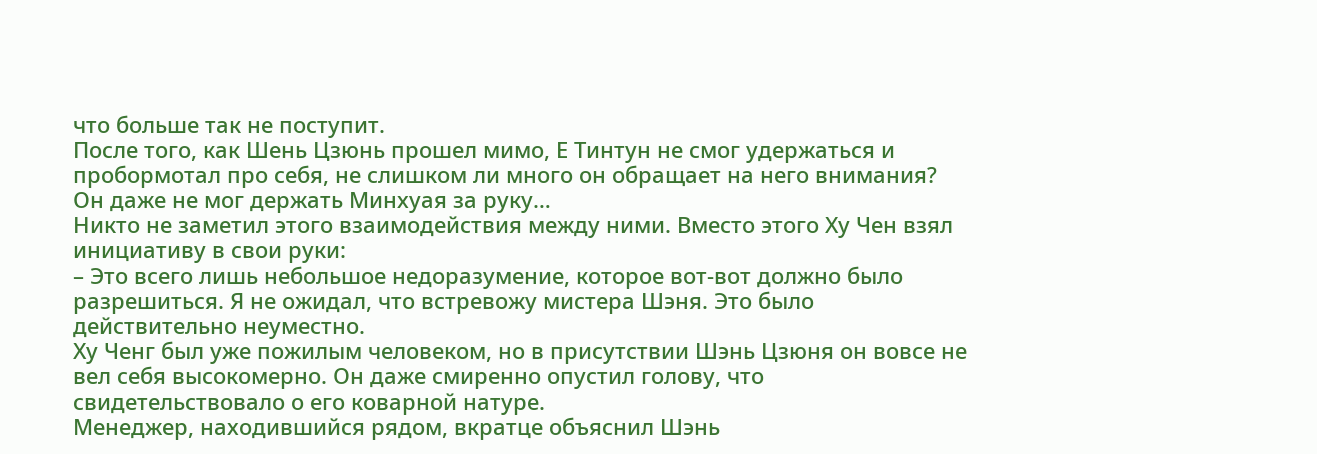что больше так не поступит.
После того, как Шень Цзюнь прошел мимо, Е Тинтун не смог удержаться и пробормотал про себя, не слишком ли много он обращает на него внимания? Он даже не мог держать Минхуая за руку…
Никто не заметил этого взаимодействия между ними. Вместо этого Ху Чен взял инициативу в свои руки:
– Это всего лишь небольшое недоразумение, которое вот-вот должно было разрешиться. Я не ожидал, что встревожу мистера Шэня. Это было действительно неуместно.
Ху Ченг был уже пожилым человеком, но в присутствии Шэнь Цзюня он вовсе не вел себя высокомерно. Он даже смиренно опустил голову, что свидетельствовало о его коварной натуре.
Менеджер, находившийся рядом, вкратце объяснил Шэнь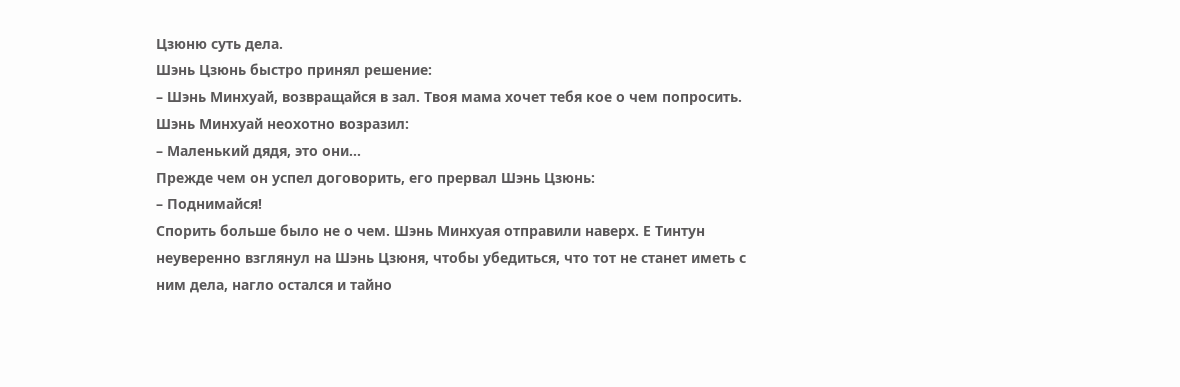Цзюню суть дела.
Шэнь Цзюнь быстро принял решение:
– Шэнь Минхуай, возвращайся в зал. Твоя мама хочет тебя кое о чем попросить.
Шэнь Минхуай неохотно возразил:
– Маленький дядя, это они...
Прежде чем он успел договорить, его прервал Шэнь Цзюнь:
– Поднимайся!
Спорить больше было не о чем. Шэнь Минхуая отправили наверх. Е Тинтун неуверенно взглянул на Шэнь Цзюня, чтобы убедиться, что тот не станет иметь с ним дела, нагло остался и тайно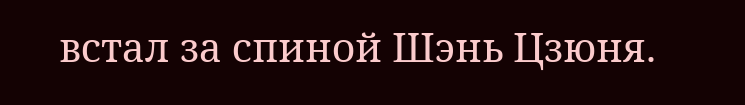встал за спиной Шэнь Цзюня.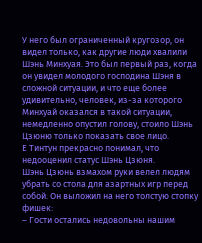У него был ограниченный кругозор, он видел только, как другие люди хвалили Шэнь Минхуая. Это был первый раз, когда он увидел молодого господина Шэня в сложной ситуации, и что еще более удивительно, человек, из-за которого Минхуай оказался в такой ситуации, немедленно опустил голову, стоило Шэнь Цзюню только показать свое лицо.
Е Тинтун прекрасно понимал, что недооценил статус Шэнь Цзюня.
Шэнь Цзюнь взмахом руки велел людям убрать со стола для азартных игр перед собой. Он выложил на него толстую стопку фишек:
– Гости остались недовольны нашим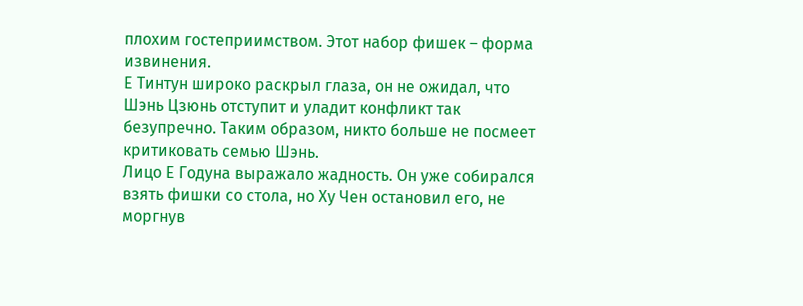плохим гостеприимством. Этот набор фишек – форма извинения.
Е Тинтун широко раскрыл глаза, он не ожидал, что Шэнь Цзюнь отступит и уладит конфликт так безупречно. Таким образом, никто больше не посмеет критиковать семью Шэнь.
Лицо Е Годуна выражало жадность. Он уже собирался взять фишки со стола, но Ху Чен остановил его, не моргнув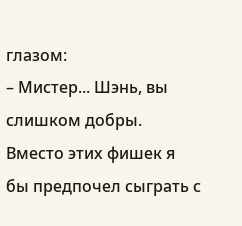глазом:
– Мистер... Шэнь, вы слишком добры. Вместо этих фишек я бы предпочел сыграть с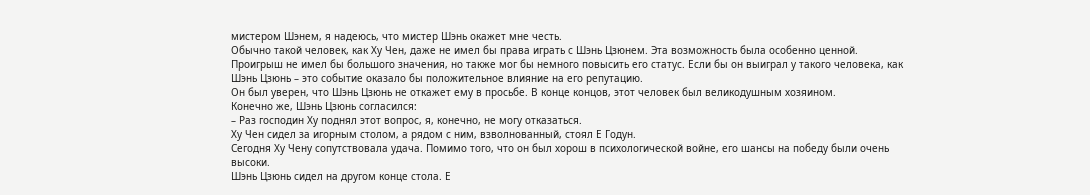мистером Шэнем, я надеюсь, что мистер Шэнь окажет мне честь.
Обычно такой человек, как Ху Чен, даже не имел бы права играть с Шэнь Цзюнем. Эта возможность была особенно ценной.
Проигрыш не имел бы большого значения, но также мог бы немного повысить его статус. Если бы он выиграл у такого человека, как Шэнь Цзюнь – это событие оказало бы положительное влияние на его репутацию.
Он был уверен, что Шэнь Цзюнь не откажет ему в просьбе. В конце концов, этот человек был великодушным хозяином.
Конечно же, Шэнь Цзюнь согласился:
– Раз господин Ху поднял этот вопрос, я, конечно, не могу отказаться.
Ху Чен сидел за игорным столом, а рядом с ним, взволнованный, стоял Е Годун.
Сегодня Ху Чену сопутствовала удача. Помимо того, что он был хорош в психологической войне, его шансы на победу были очень высоки.
Шэнь Цзюнь сидел на другом конце стола. Е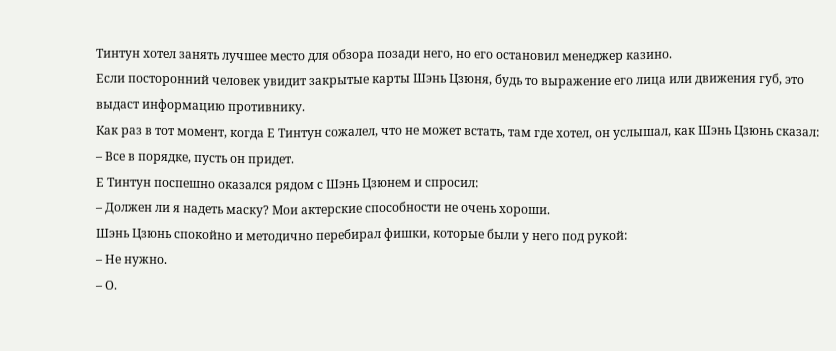Тинтун хотел занять лучшее место для обзора позади него, но его остановил менеджер казино.
Если посторонний человек увидит закрытые карты Шэнь Цзюня, будь то выражение его лица или движения губ, это выдаст информацию противнику.
Как раз в тот момент, когда Е Тинтун сожалел, что не может встать, там где хотел, он услышал, как Шэнь Цзюнь сказал:
– Все в порядке, пусть он придет.
Е Тинтун поспешно оказался рядом с Шэнь Цзюнем и спросил:
– Должен ли я надеть маску? Мои актерские способности не очень хороши.
Шэнь Цзюнь спокойно и методично перебирал фишки, которые были у него под рукой:
– Не нужно.
– О.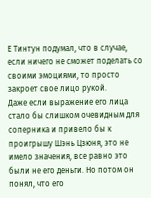Е Тинтун подумал, что в случае, если ничего не сможет поделать со своими эмоциями, то просто закроет свое лицо рукой.
Даже если выражение его лица стало бы слишком очевидным для соперника и привело бы к проигрышу Шэнь Цзюня, это не имело значения, все равно это были не его деньги. Но потом он понял, что его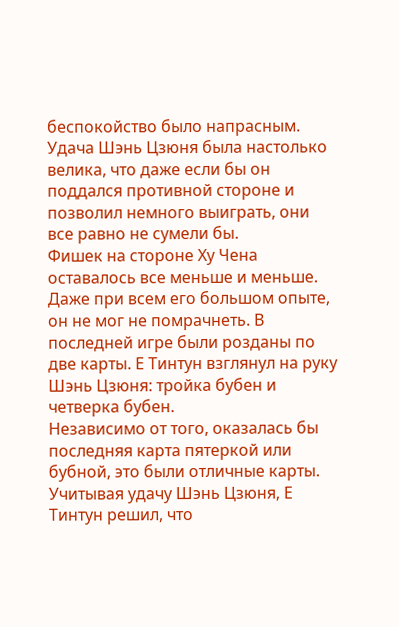беспокойство было напрасным.
Удача Шэнь Цзюня была настолько велика, что даже если бы он поддался противной стороне и позволил немного выиграть, они все равно не сумели бы.
Фишек на стороне Ху Чена оставалось все меньше и меньше. Даже при всем его большом опыте, он не мог не помрачнеть. В последней игре были розданы по две карты. Е Тинтун взглянул на руку Шэнь Цзюня: тройка бубен и четверка бубен.
Независимо от того, оказалась бы последняя карта пятеркой или бубной, это были отличные карты.
Учитывая удачу Шэнь Цзюня, Е Тинтун решил, что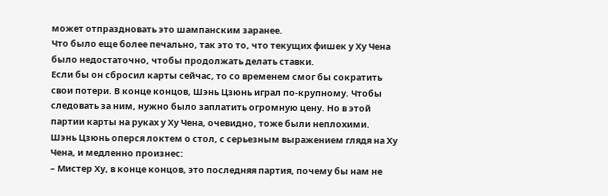может отпраздновать это шампанским заранее.
Что было еще более печально, так это то, что текущих фишек у Ху Чена было недостаточно, чтобы продолжать делать ставки.
Если бы он сбросил карты сейчас, то со временем смог бы сократить свои потери. В конце концов, Шэнь Цзюнь играл по-крупному. Чтобы следовать за ним, нужно было заплатить огромную цену. Но в этой партии карты на руках у Ху Чена, очевидно, тоже были неплохими.
Шэнь Цзюнь оперся локтем о стол, с серьезным выражением глядя на Ху Чена, и медленно произнес:
– Мистер Ху, в конце концов, это последняя партия, почему бы нам не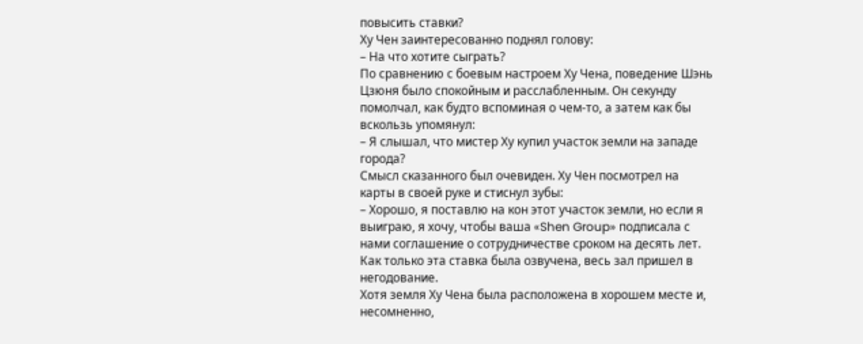повысить ставки?
Ху Чен заинтересованно поднял голову:
– На что хотите сыграть?
По сравнению с боевым настроем Ху Чена, поведение Шэнь Цзюня было спокойным и расслабленным. Он секунду помолчал, как будто вспоминая о чем-то, а затем как бы вскользь упомянул:
– Я слышал, что мистер Ху купил участок земли на западе города?
Смысл сказанного был очевиден. Ху Чен посмотрел на карты в своей руке и стиснул зубы:
– Хорошо, я поставлю на кон этот участок земли, но если я выиграю, я хочу, чтобы ваша «Shen Group» подписала с нами соглашение о сотрудничестве сроком на десять лет.
Как только эта ставка была озвучена, весь зал пришел в негодование.
Хотя земля Ху Чена была расположена в хорошем месте и, несомненно,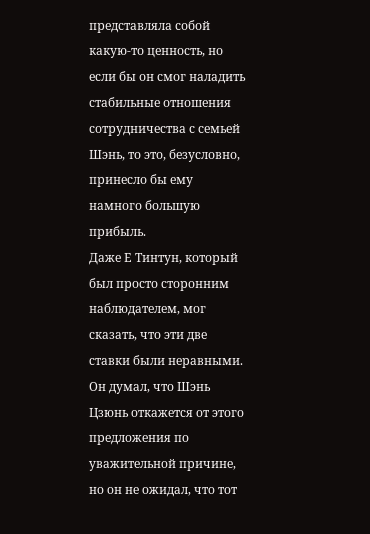представляла собой какую-то ценность, но если бы он смог наладить стабильные отношения сотрудничества с семьей Шэнь, то это, безусловно, принесло бы ему намного большую прибыль.
Даже Е Тинтун, который был просто сторонним наблюдателем, мог сказать, что эти две ставки были неравными. Он думал, что Шэнь Цзюнь откажется от этого предложения по уважительной причине, но он не ожидал, что тот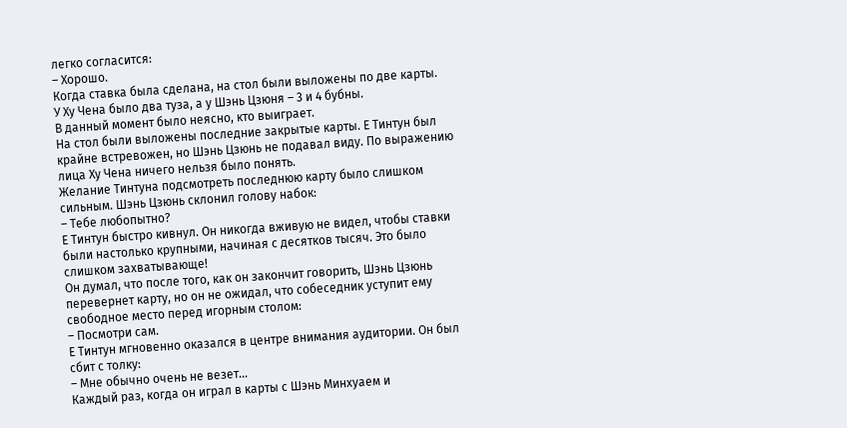легко согласится:
– Хорошо.
Когда ставка была сделана, на стол были выложены по две карты.
У Ху Чена было два туза, а у Шэнь Цзюня – 3 и 4 бубны.
В данный момент было неясно, кто выиграет.
На стол были выложены последние закрытые карты. Е Тинтун был крайне встревожен, но Шэнь Цзюнь не подавал виду. По выражению лица Ху Чена ничего нельзя было понять.
Желание Тинтуна подсмотреть последнюю карту было слишком сильным. Шэнь Цзюнь склонил голову набок:
– Тебе любопытно?
Е Тинтун быстро кивнул. Он никогда вживую не видел, чтобы ставки были настолько крупными, начиная с десятков тысяч. Это было слишком захватывающе!
Он думал, что после того, как он закончит говорить, Шэнь Цзюнь перевернет карту, но он не ожидал, что собеседник уступит ему свободное место перед игорным столом:
– Посмотри сам.
Е Тинтун мгновенно оказался в центре внимания аудитории. Он был сбит с толку:
– Мне обычно очень не везет...
Каждый раз, когда он играл в карты с Шэнь Минхуаем и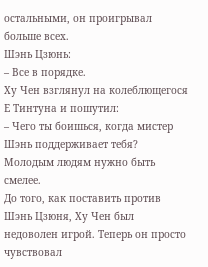остальными, он проигрывал больше всех.
Шэнь Цзюнь:
– Все в порядке.
Ху Чен взглянул на колеблющегося Е Тинтуна и пошутил:
– Чего ты боишься, когда мистер Шэнь поддерживает тебя? Молодым людям нужно быть смелее.
До того, как поставить против Шэнь Цзюня, Ху Чен был недоволен игрой. Теперь он просто чувствовал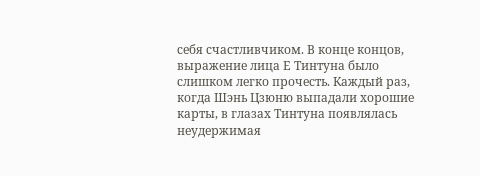себя счастливчиком. В конце концов, выражение лица Е Тинтуна было слишком легко прочесть. Каждый раз, когда Шэнь Цзюню выпадали хорошие карты, в глазах Тинтуна появлялась неудержимая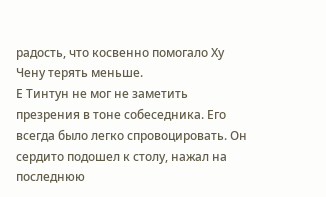радость, что косвенно помогало Ху Чену терять меньше.
Е Тинтун не мог не заметить презрения в тоне собеседника. Его всегда было легко спровоцировать. Он сердито подошел к столу, нажал на последнюю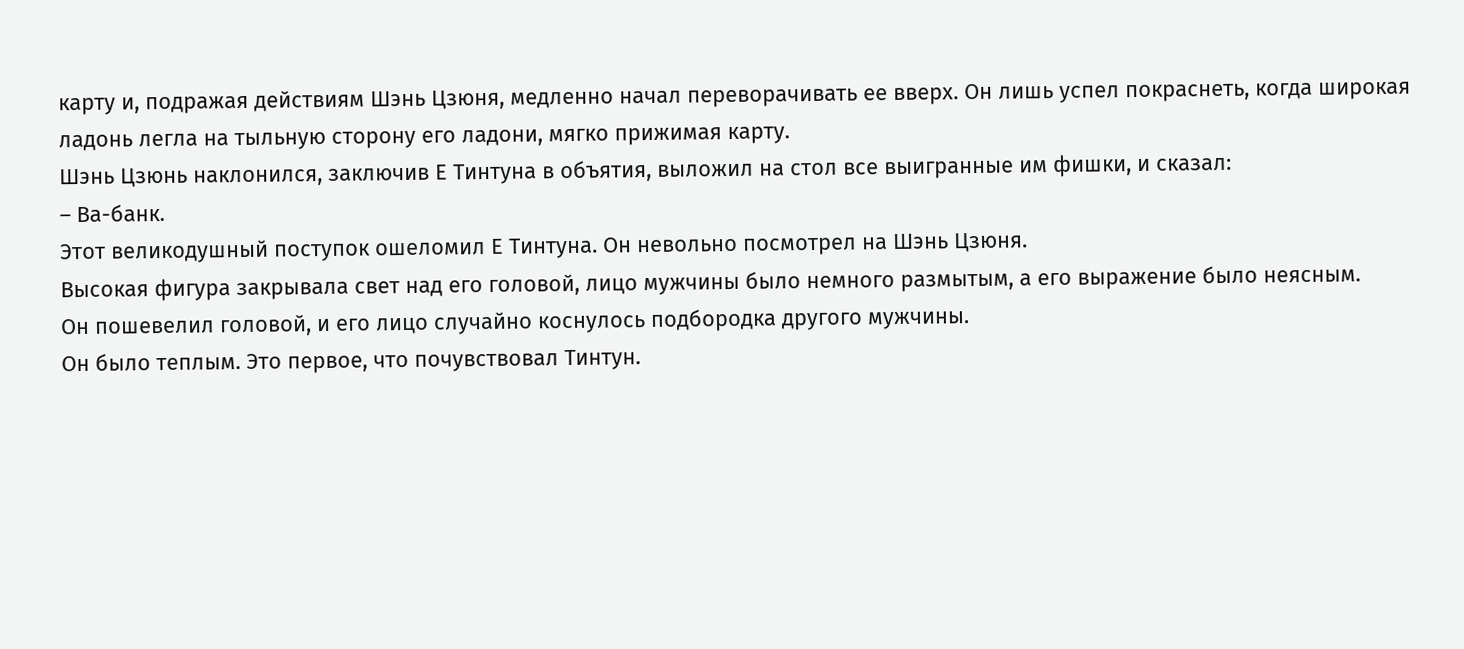карту и, подражая действиям Шэнь Цзюня, медленно начал переворачивать ее вверх. Он лишь успел покраснеть, когда широкая ладонь легла на тыльную сторону его ладони, мягко прижимая карту.
Шэнь Цзюнь наклонился, заключив Е Тинтуна в объятия, выложил на стол все выигранные им фишки, и сказал:
– Ва-банк.
Этот великодушный поступок ошеломил Е Тинтуна. Он невольно посмотрел на Шэнь Цзюня.
Высокая фигура закрывала свет над его головой, лицо мужчины было немного размытым, а его выражение было неясным.
Он пошевелил головой, и его лицо случайно коснулось подбородка другого мужчины.
Он было теплым. Это первое, что почувствовал Тинтун.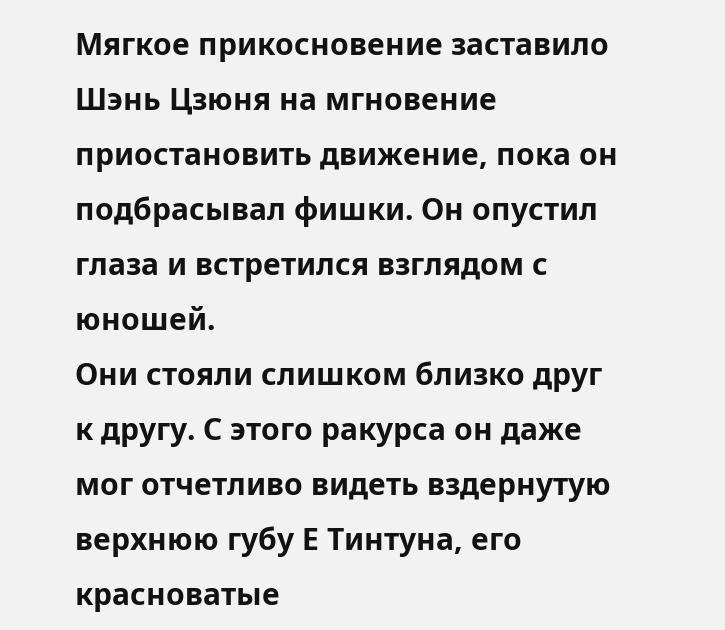Мягкое прикосновение заставило Шэнь Цзюня на мгновение приостановить движение, пока он подбрасывал фишки. Он опустил глаза и встретился взглядом с юношей.
Они стояли слишком близко друг к другу. С этого ракурса он даже мог отчетливо видеть вздернутую верхнюю губу Е Тинтуна, его красноватые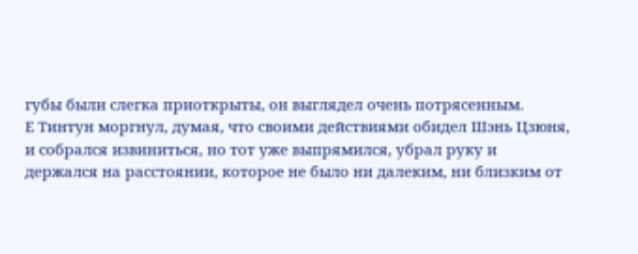губы были слегка приоткрыты, он выглядел очень потрясенным.
Е Тинтун моргнул, думая, что своими действиями обидел Шэнь Цзюня, и собрался извиниться, но тот уже выпрямился, убрал руку и держался на расстоянии, которое не было ни далеким, ни близким от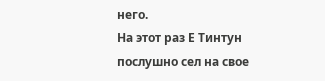него.
На этот раз Е Тинтун послушно сел на свое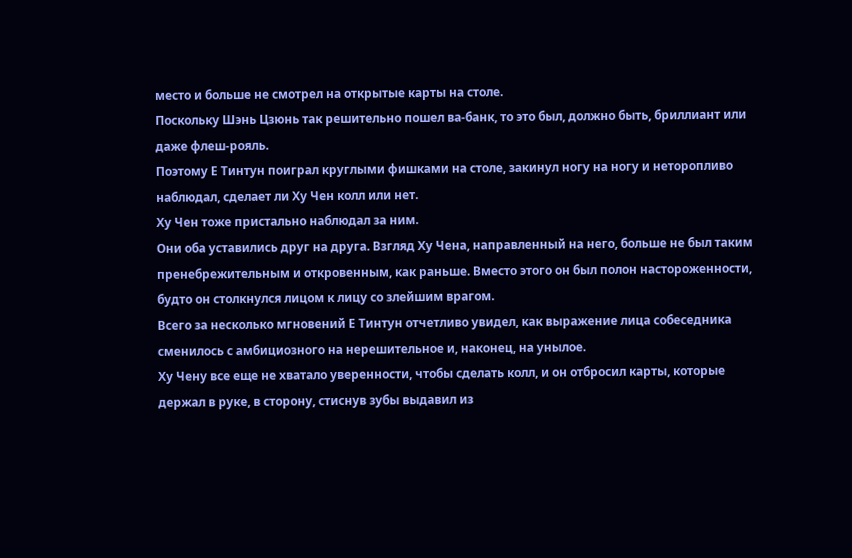место и больше не смотрел на открытые карты на столе.
Поскольку Шэнь Цзюнь так решительно пошел ва-банк, то это был, должно быть, бриллиант или даже флеш-рояль.
Поэтому Е Тинтун поиграл круглыми фишками на столе, закинул ногу на ногу и неторопливо наблюдал, сделает ли Ху Чен колл или нет.
Ху Чен тоже пристально наблюдал за ним.
Они оба уставились друг на друга. Взгляд Ху Чена, направленный на него, больше не был таким пренебрежительным и откровенным, как раньше. Вместо этого он был полон настороженности, будто он столкнулся лицом к лицу со злейшим врагом.
Всего за несколько мгновений Е Тинтун отчетливо увидел, как выражение лица собеседника сменилось с амбициозного на нерешительное и, наконец, на унылое.
Ху Чену все еще не хватало уверенности, чтобы сделать колл, и он отбросил карты, которые держал в руке, в сторону, стиснув зубы выдавил из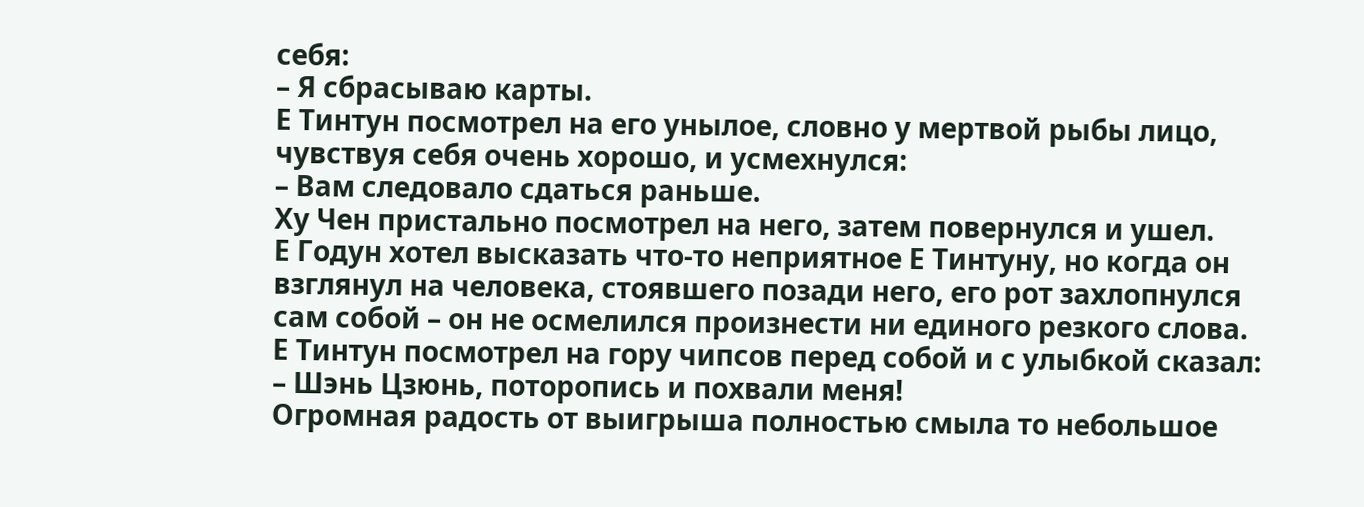себя:
– Я сбрасываю карты.
Е Тинтун посмотрел на его унылое, словно у мертвой рыбы лицо, чувствуя себя очень хорошо, и усмехнулся:
– Вам следовало сдаться раньше.
Ху Чен пристально посмотрел на него, затем повернулся и ушел.
Е Годун хотел высказать что-то неприятное Е Тинтуну, но когда он взглянул на человека, стоявшего позади него, его рот захлопнулся сам собой – он не осмелился произнести ни единого резкого слова.
Е Тинтун посмотрел на гору чипсов перед собой и с улыбкой сказал:
– Шэнь Цзюнь, поторопись и похвали меня!
Огромная радость от выигрыша полностью смыла то небольшое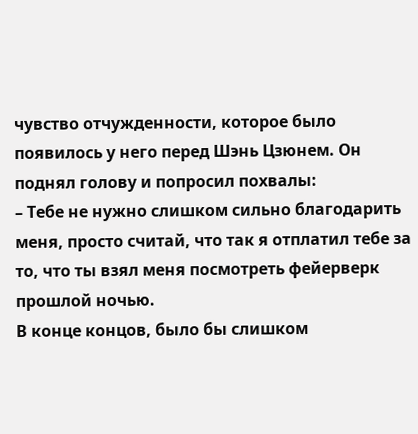чувство отчужденности, которое было появилось у него перед Шэнь Цзюнем. Он поднял голову и попросил похвалы:
– Тебе не нужно слишком сильно благодарить меня, просто считай, что так я отплатил тебе за то, что ты взял меня посмотреть фейерверк прошлой ночью.
В конце концов, было бы слишком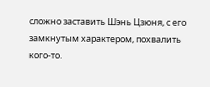сложно заставить Шэнь Цзюня, с его замкнутым характером, похвалить кого-то.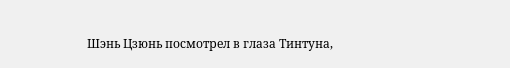Шэнь Цзюнь посмотрел в глаза Тинтуна,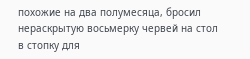похожие на два полумесяца, бросил нераскрытую восьмерку червей на стол в стопку для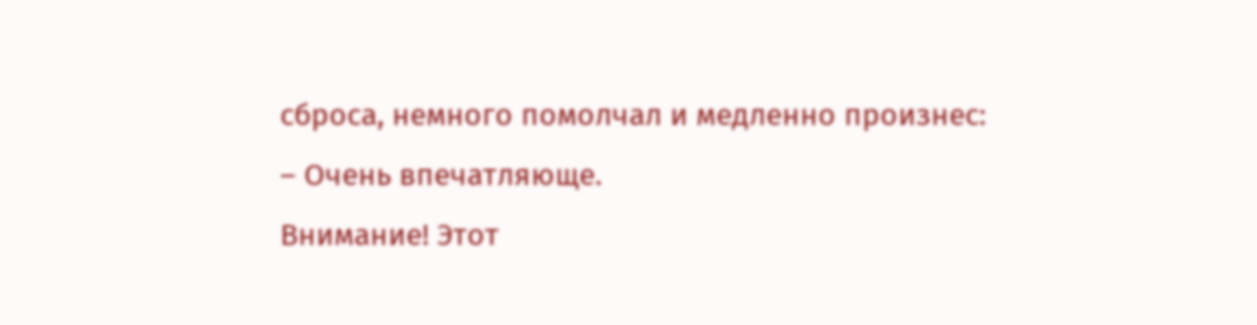сброса, немного помолчал и медленно произнес:
– Очень впечатляюще.
Внимание! Этот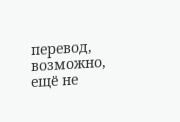перевод, возможно, ещё не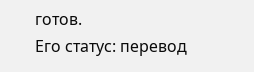готов.
Его статус: перевод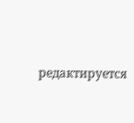редактируется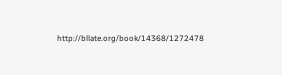http://bllate.org/book/14368/1272478